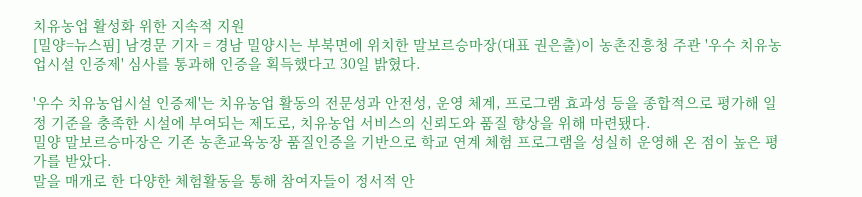치유농업 활성화 위한 지속적 지원
[밀양=뉴스핌] 남경문 기자 = 경남 밀양시는 부북면에 위치한 말보르승마장(대표 권은출)이 농촌진흥청 주관 '우수 치유농업시설 인증제' 심사를 통과해 인증을 획득했다고 30일 밝혔다.

'우수 치유농업시설 인증제'는 치유농업 활동의 전문성과 안전성, 운영 체계, 프로그램 효과성 등을 종합적으로 평가해 일정 기준을 충족한 시설에 부여되는 제도로, 치유농업 서비스의 신뢰도와 품질 향상을 위해 마련됐다.
밀양 말보르승마장은 기존 농촌교육농장 품질인증을 기반으로 학교 연계 체험 프로그램을 성실히 운영해 온 점이 높은 평가를 받았다.
말을 매개로 한 다양한 체험활동을 통해 참여자들이 정서적 안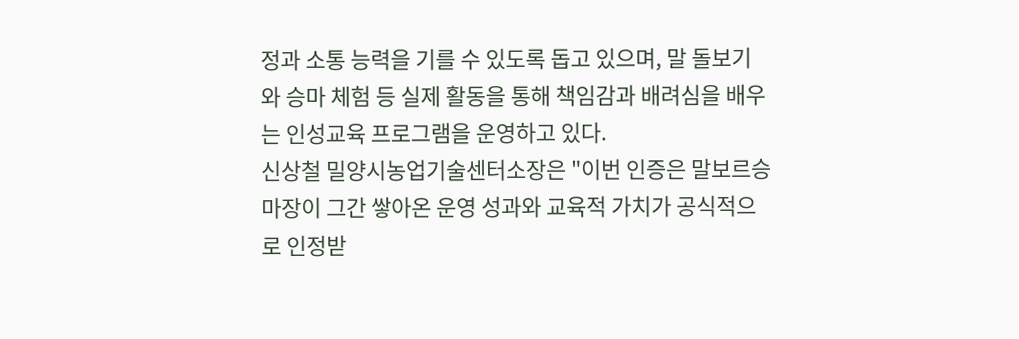정과 소통 능력을 기를 수 있도록 돕고 있으며, 말 돌보기와 승마 체험 등 실제 활동을 통해 책임감과 배려심을 배우는 인성교육 프로그램을 운영하고 있다.
신상철 밀양시농업기술센터소장은 "이번 인증은 말보르승마장이 그간 쌓아온 운영 성과와 교육적 가치가 공식적으로 인정받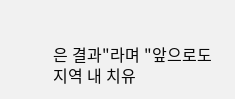은 결과"라며 "앞으로도 지역 내 치유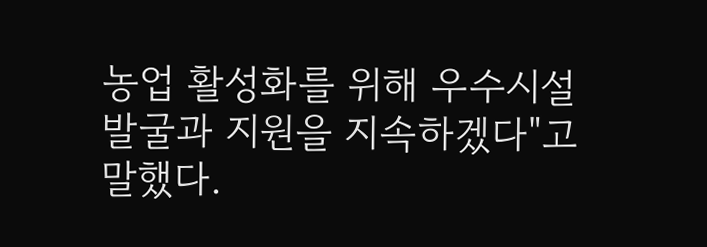농업 활성화를 위해 우수시설 발굴과 지원을 지속하겠다"고 말했다.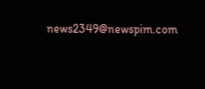news2349@newspim.com